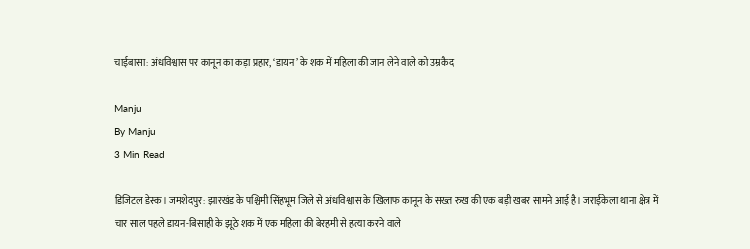चाईबासा: अंधविश्वास पर कानून का कड़ा प्रहार, ‘डायन’ के शक में महिला की जान लेने वाले को उम्रकैद

Manju
By Manju
3 Min Read

डिजिटल डेस्क। जमशेदपुर: झारखंड के पश्चिमी सिंहभूम जिले से अंधविश्वास के खिलाफ कानून के सख्त रुख की एक बड़ी खबर सामने आई है। जराईकेला थाना क्षेत्र में चार साल पहले डायन-बिसाही के झूठे शक में एक महिला की बेरहमी से हत्या करने वाले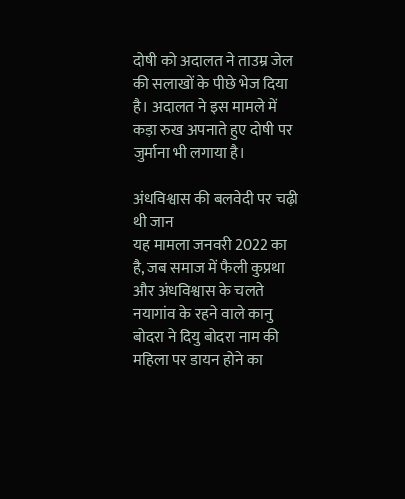दोषी को अदालत ने ताउम्र जेल की सलाखों के पीछे भेज दिया है। अदालत ने इस मामले में कड़ा रुख अपनाते हुए दोषी पर जुर्माना भी लगाया है।

अंधविश्वास की बलवेदी पर चढ़ी थी जान
यह मामला जनवरी 2022 का है, जब समाज में फैली कुप्रथा और अंधविश्वास के चलते नयागांव के रहने वाले कानु बोदरा ने दियु बोदरा नाम की महिला पर डायन होने का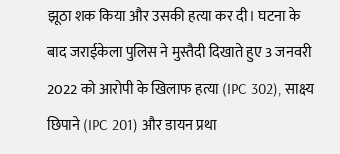झूठा शक किया और उसकी हत्या कर दी। घटना के बाद जराईकेला पुलिस ने मुस्तैदी दिखाते हुए 3 जनवरी 2022 को आरोपी के खिलाफ हत्या (IPC 302), साक्ष्य छिपाने (IPC 201) और डायन प्रथा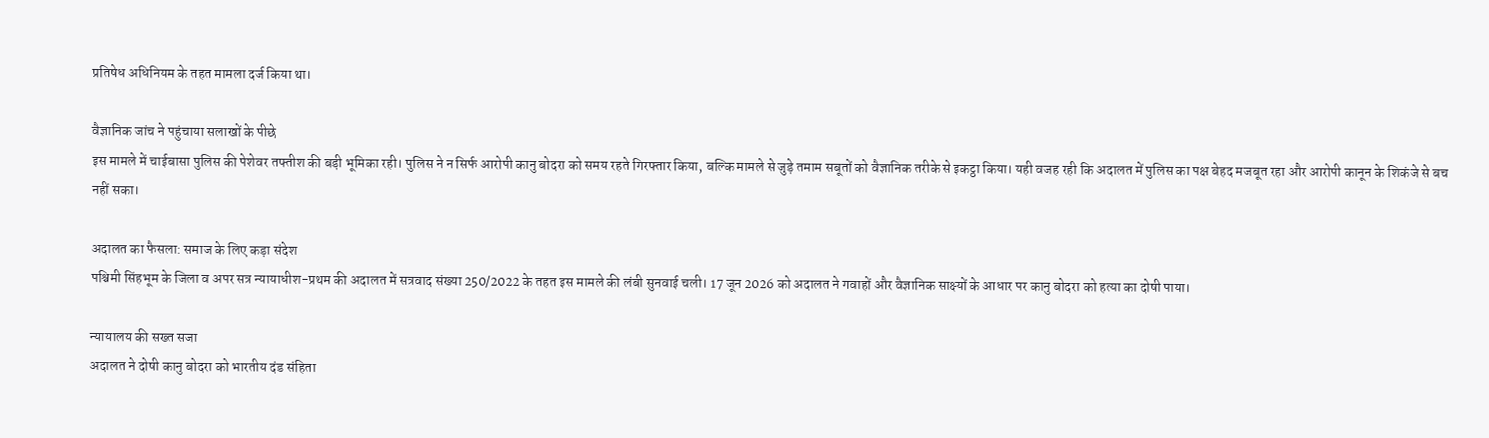प्रतिषेध अधिनियम के तहत मामला दर्ज किया था।

वैज्ञानिक जांच ने पहुंचाया सलाखों के पीछे
इस मामले में चाईबासा पुलिस की पेशेवर तफ्तीश की बड़ी भूमिका रही। पुलिस ने न सिर्फ आरोपी कानु बोदरा को समय रहते गिरफ्तार किया, बल्कि मामले से जुड़े तमाम सबूतों को वैज्ञानिक तरीके से इकट्ठा किया। यही वजह रही कि अदालत में पुलिस का पक्ष बेहद मजबूत रहा और आरोपी कानून के शिकंजे से बच नहीं सका।

अदालत का फैसला: समाज के लिए कड़ा संदेश
पश्चिमी सिंहभूम के जिला व अपर सत्र न्यायाधीश-प्रथम की अदालत में सत्रवाद संख्या 250/2022 के तहत इस मामले की लंबी सुनवाई चली। 17 जून 2026 को अदालत ने गवाहों और वैज्ञानिक साक्ष्यों के आधार पर कानु बोदरा को हत्या का दोषी पाया।

न्यायालय की सख्त सजा
अदालत ने दोषी कानु बोदरा को भारतीय दंड संहिता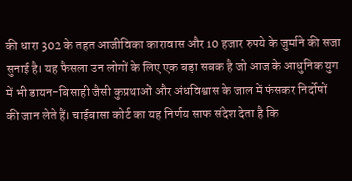की धारा 302 के तहत आजीविका कारावास और 10 हजार रुपये के जुर्माने की सजा सुनाई है। यह फैसला उन लोगों के लिए एक बड़ा सबक है जो आज के आधुनिक युग में भी डायन-बिसाही जैसी कुप्रथाओं और अंधविश्वास के जाल में फंसकर निर्दोषों की जान लेते हैं। चाईबासा कोर्ट का यह निर्णय साफ संदेश देता है कि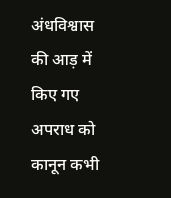अंधविश्वास की आड़ में किए गए अपराध को कानून कभी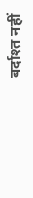बर्दाश्त नहीं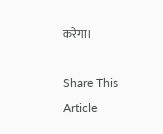करेगा।

Share This Article